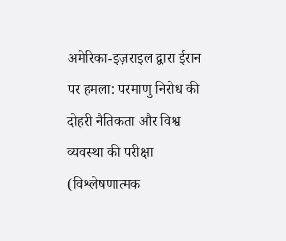अमेरिका-इज़राइल द्वारा ईरान पर हमला: परमाणु निरोध की दोहरी नैतिकता और विश्व व्यवस्था की परीक्षा (विश्लेषणात्मक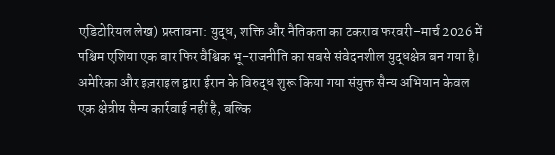एडिटोरियल लेख) प्रस्तावना: युद्ध, शक्ति और नैतिकता का टकराव फरवरी–मार्च 2026 में पश्चिम एशिया एक बार फिर वैश्विक भू-राजनीति का सबसे संवेदनशील युद्धक्षेत्र बन गया है। अमेरिका और इज़राइल द्वारा ईरान के विरुद्ध शुरू किया गया संयुक्त सैन्य अभियान केवल एक क्षेत्रीय सैन्य कार्रवाई नहीं है, बल्कि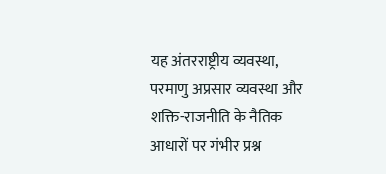यह अंतरराष्ट्रीय व्यवस्था, परमाणु अप्रसार व्यवस्था और शक्ति-राजनीति के नैतिक आधारों पर गंभीर प्रश्न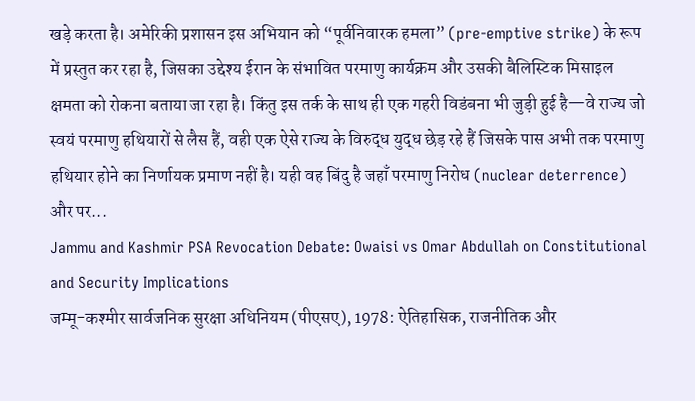खड़े करता है। अमेरिकी प्रशासन इस अभियान को “पूर्वनिवारक हमला” (pre-emptive strike) के रूप में प्रस्तुत कर रहा है, जिसका उद्देश्य ईरान के संभावित परमाणु कार्यक्रम और उसकी बैलिस्टिक मिसाइल क्षमता को रोकना बताया जा रहा है। किंतु इस तर्क के साथ ही एक गहरी विडंबना भी जुड़ी हुई है—वे राज्य जो स्वयं परमाणु हथियारों से लैस हैं, वही एक ऐसे राज्य के विरुद्ध युद्ध छेड़ रहे हैं जिसके पास अभी तक परमाणु हथियार होने का निर्णायक प्रमाण नहीं है। यही वह बिंदु है जहाँ परमाणु निरोध (nuclear deterrence) और पर...
Jammu and Kashmir PSA Revocation Debate: Owaisi vs Omar Abdullah on Constitutional and Security Implications
जम्मू-कश्मीर सार्वजनिक सुरक्षा अधिनियम (पीएसए), 1978: ऐतिहासिक, राजनीतिक और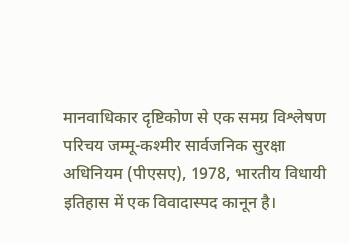मानवाधिकार दृष्टिकोण से एक समग्र विश्लेषण परिचय जम्मू-कश्मीर सार्वजनिक सुरक्षा अधिनियम (पीएसए), 1978, भारतीय विधायी इतिहास में एक विवादास्पद कानून है।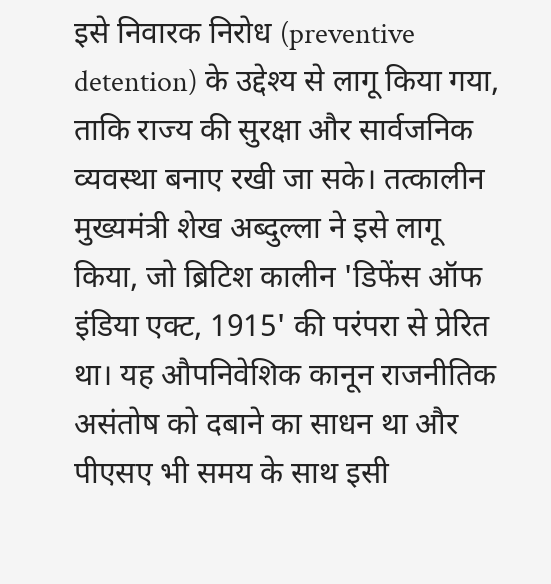इसे निवारक निरोध (preventive detention) के उद्देश्य से लागू किया गया, ताकि राज्य की सुरक्षा और सार्वजनिक व्यवस्था बनाए रखी जा सके। तत्कालीन मुख्यमंत्री शेख अब्दुल्ला ने इसे लागू किया, जो ब्रिटिश कालीन 'डिफेंस ऑफ इंडिया एक्ट, 1915' की परंपरा से प्रेरित था। यह औपनिवेशिक कानून राजनीतिक असंतोष को दबाने का साधन था और पीएसए भी समय के साथ इसी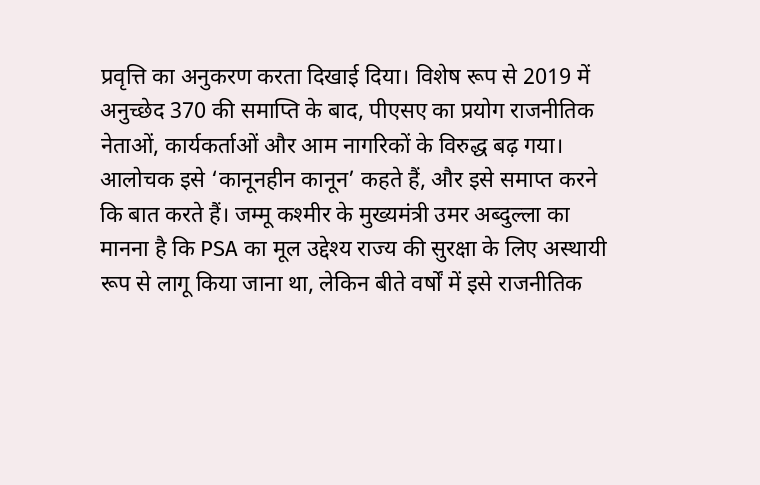प्रवृत्ति का अनुकरण करता दिखाई दिया। विशेष रूप से 2019 में अनुच्छेद 370 की समाप्ति के बाद, पीएसए का प्रयोग राजनीतिक नेताओं, कार्यकर्ताओं और आम नागरिकों के विरुद्ध बढ़ गया। आलोचक इसे ‘कानूनहीन कानून’ कहते हैं, और इसे समाप्त करने कि बात करते हैं। जम्मू कश्मीर के मुख्यमंत्री उमर अब्दुल्ला का मानना है कि PSA का मूल उद्देश्य राज्य की सुरक्षा के लिए अस्थायी रूप से लागू किया जाना था, लेकिन बीते वर्षों में इसे राजनीतिक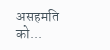असहमति को...